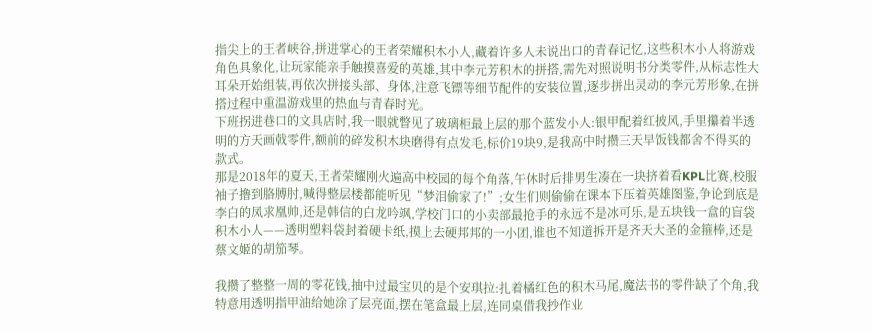指尖上的王者峡谷,拼进掌心的王者荣耀积木小人,藏着许多人未说出口的青春记忆,这些积木小人将游戏角色具象化,让玩家能亲手触摸喜爱的英雄,其中李元芳积木的拼搭,需先对照说明书分类零件,从标志性大耳朵开始组装,再依次拼接头部、身体,注意飞镖等细节配件的安装位置,逐步拼出灵动的李元芳形象,在拼搭过程中重温游戏里的热血与青春时光。
下班拐进巷口的文具店时,我一眼就瞥见了玻璃柜最上层的那个蓝发小人:银甲配着红披风,手里攥着半透明的方天画戟零件,额前的碎发积木块磨得有点发毛,标价19块9,是我高中时攒三天早饭钱都舍不得买的款式。
那是2018年的夏天,王者荣耀刚火遍高中校园的每个角落,午休时后排男生凑在一块挤着看KPL比赛,校服袖子撸到胳膊肘,喊得整层楼都能听见“梦泪偷家了!”;女生们则偷偷在课本下压着英雄图鉴,争论到底是李白的凤求凰帅,还是韩信的白龙吟飒,学校门口的小卖部最抢手的永远不是冰可乐,是五块钱一盒的盲袋积木小人——透明塑料袋封着硬卡纸,摸上去硬邦邦的一小团,谁也不知道拆开是齐天大圣的金箍棒,还是蔡文姬的胡笳琴。

我攒了整整一周的零花钱,抽中过最宝贝的是个安琪拉:扎着橘红色的积木马尾,魔法书的零件缺了个角,我特意用透明指甲油给她涂了层亮面,摆在笔盒最上层,连同桌借我抄作业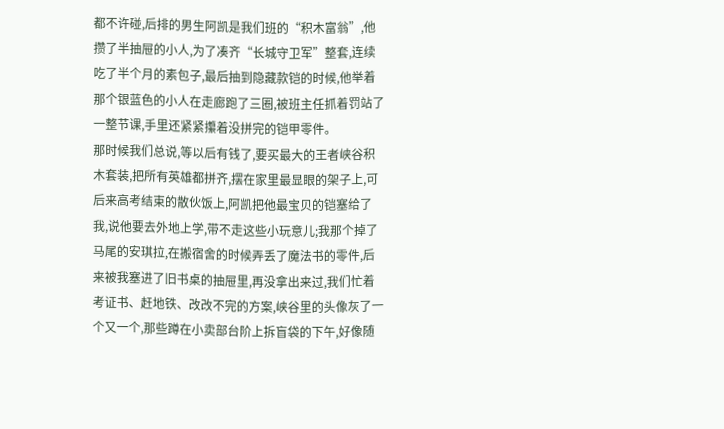都不许碰,后排的男生阿凯是我们班的“积木富翁”,他攒了半抽屉的小人,为了凑齐“长城守卫军”整套,连续吃了半个月的素包子,最后抽到隐藏款铠的时候,他举着那个银蓝色的小人在走廊跑了三圈,被班主任抓着罚站了一整节课,手里还紧紧攥着没拼完的铠甲零件。
那时候我们总说,等以后有钱了,要买最大的王者峡谷积木套装,把所有英雄都拼齐,摆在家里最显眼的架子上,可后来高考结束的散伙饭上,阿凯把他最宝贝的铠塞给了我,说他要去外地上学,带不走这些小玩意儿;我那个掉了马尾的安琪拉,在搬宿舍的时候弄丢了魔法书的零件,后来被我塞进了旧书桌的抽屉里,再没拿出来过,我们忙着考证书、赶地铁、改改不完的方案,峡谷里的头像灰了一个又一个,那些蹲在小卖部台阶上拆盲袋的下午,好像随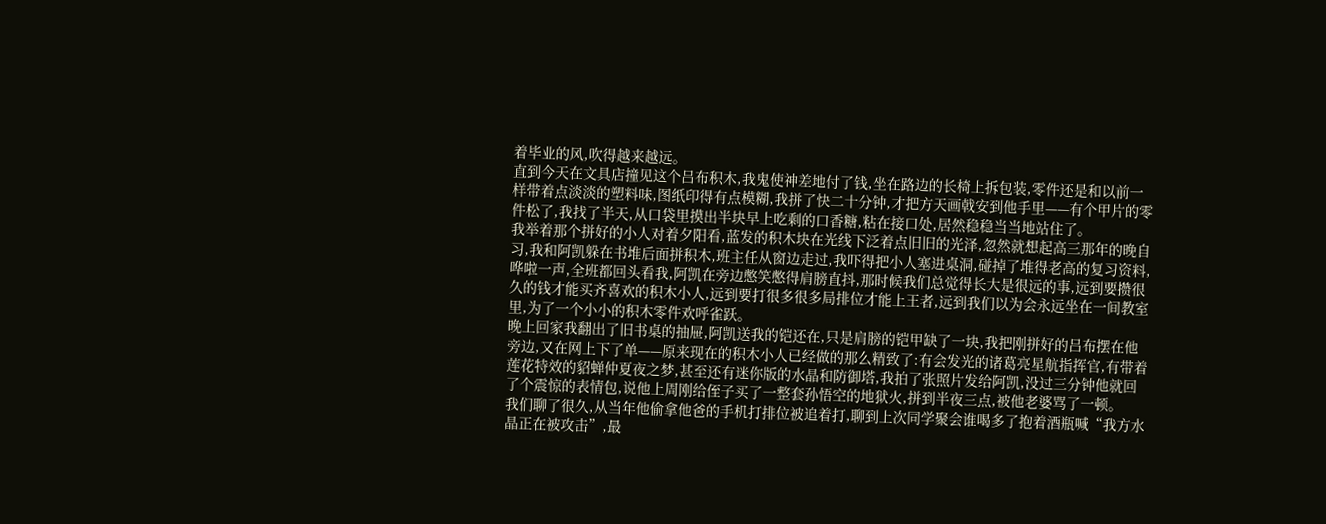着毕业的风,吹得越来越远。
直到今天在文具店撞见这个吕布积木,我鬼使神差地付了钱,坐在路边的长椅上拆包装,零件还是和以前一样带着点淡淡的塑料味,图纸印得有点模糊,我拼了快二十分钟,才把方天画戟安到他手里——有个甲片的零件松了,我找了半天,从口袋里摸出半块早上吃剩的口香糖,粘在接口处,居然稳稳当当地站住了。
我举着那个拼好的小人对着夕阳看,蓝发的积木块在光线下泛着点旧旧的光泽,忽然就想起高三那年的晚自习,我和阿凯躲在书堆后面拼积木,班主任从窗边走过,我吓得把小人塞进桌洞,碰掉了堆得老高的复习资料,哗啦一声,全班都回头看我,阿凯在旁边憋笑憋得肩膀直抖,那时候我们总觉得长大是很远的事,远到要攒很久的钱才能买齐喜欢的积木小人,远到要打很多很多局排位才能上王者,远到我们以为会永远坐在一间教室里,为了一个小小的积木零件欢呼雀跃。
晚上回家我翻出了旧书桌的抽屉,阿凯送我的铠还在,只是肩膀的铠甲缺了一块,我把刚拼好的吕布摆在他旁边,又在网上下了单——原来现在的积木小人已经做的那么精致了:有会发光的诸葛亮星航指挥官,有带着莲花特效的貂蝉仲夏夜之梦,甚至还有迷你版的水晶和防御塔,我拍了张照片发给阿凯,没过三分钟他就回了个震惊的表情包,说他上周刚给侄子买了一整套孙悟空的地狱火,拼到半夜三点,被他老婆骂了一顿。
我们聊了很久,从当年他偷拿他爸的手机打排位被追着打,聊到上次同学聚会谁喝多了抱着酒瓶喊“我方水晶正在被攻击”,最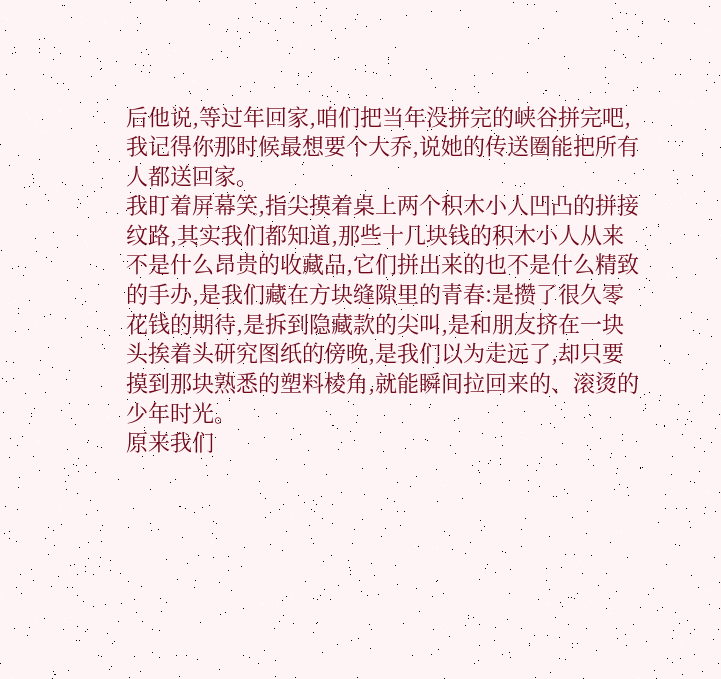后他说,等过年回家,咱们把当年没拼完的峡谷拼完吧,我记得你那时候最想要个大乔,说她的传送圈能把所有人都送回家。
我盯着屏幕笑,指尖摸着桌上两个积木小人凹凸的拼接纹路,其实我们都知道,那些十几块钱的积木小人从来不是什么昂贵的收藏品,它们拼出来的也不是什么精致的手办,是我们藏在方块缝隙里的青春:是攒了很久零花钱的期待,是拆到隐藏款的尖叫,是和朋友挤在一块头挨着头研究图纸的傍晚,是我们以为走远了,却只要摸到那块熟悉的塑料棱角,就能瞬间拉回来的、滚烫的少年时光。
原来我们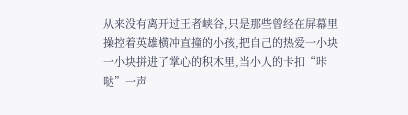从来没有离开过王者峡谷,只是那些曾经在屏幕里操控着英雄横冲直撞的小孩,把自己的热爱一小块一小块拼进了掌心的积木里,当小人的卡扣“咔哒”一声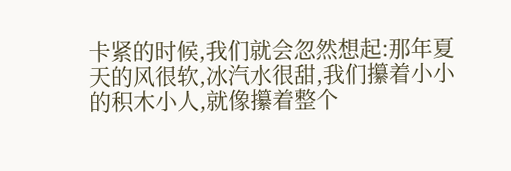卡紧的时候,我们就会忽然想起:那年夏天的风很软,冰汽水很甜,我们攥着小小的积木小人,就像攥着整个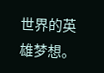世界的英雄梦想。